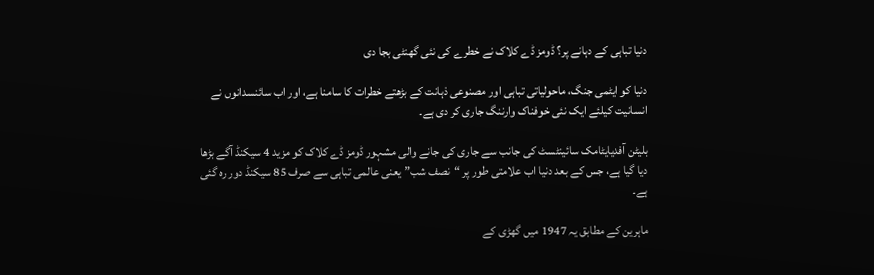دنیا تباہی کے دہانے پر؟ ڈومز ڈے کلاک نے خطرے کی نئی گھنٹی بجا دی

دنیا کو ایٹمی جنگ، ماحولیاتی تباہی اور مصنوعی ذہانت کے بڑھتے خطرات کا سامنا ہے، اور اب سائنسدانوں نے انسانیت کیلئے ایک نئی خوفناک وارننگ جاری کر دی ہے۔

بلیٹن آفدیایٹامک سائینٹسٹ کی جانب سے جاری کی جانے والی مشہور ڈومز ڈے کلاک کو مزید 4 سیکنڈ آگے بڑھا دیا گیا ہے، جس کے بعد دنیا اب علامتی طور پر “نصف شب” یعنی عالمی تباہی سے صرف 85 سیکنڈ دور رہ گئی ہے۔

ماہرین کے مطابق یہ 1947 میں گھڑی کے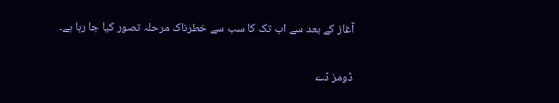آغاز کے بعد سے اب تک کا سب سے خطرناک مرحلہ تصور کیا جا رہا ہے۔

ڈومز ڈے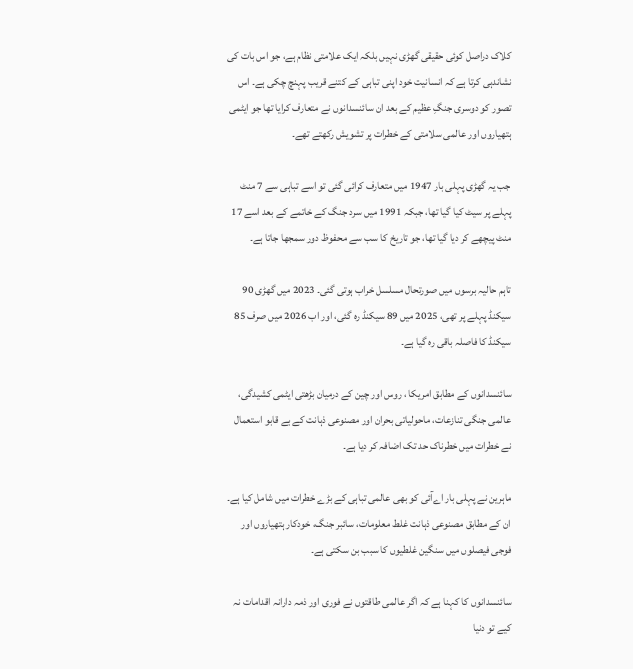کلاک دراصل کوئی حقیقی گھڑی نہیں بلکہ ایک علامتی نظام ہے، جو اس بات کی نشاندہی کرتا ہے کہ انسانیت خود اپنی تباہی کے کتنے قریب پہنچ چکی ہے۔ اس تصور کو دوسری جنگِ عظیم کے بعد ان سائنسدانوں نے متعارف کرایا تھا جو ایٹمی ہتھیاروں اور عالمی سلامتی کے خطرات پر تشویش رکھتے تھے۔

جب یہ گھڑی پہلی بار 1947 میں متعارف کرائی گئی تو اسے تباہی سے 7 منٹ پہلے پر سیٹ کیا گیا تھا، جبکہ 1991 میں سرد جنگ کے خاتمے کے بعد اسے 17 منٹ پیچھے کر دیا گیا تھا، جو تاریخ کا سب سے محفوظ دور سمجھا جاتا ہے۔

تاہم حالیہ برسوں میں صورتحال مسلسل خراب ہوتی گئی۔ 2023 میں گھڑی 90 سیکنڈ پہلے پر تھی، 2025 میں 89 سیکنڈ رہ گئی، اور اب 2026 میں صرف 85 سیکنڈ کا فاصلہ باقی رہ گیا ہے۔

سائنسدانوں کے مطابق امریکا ، روس اور چین کے درمیان بڑھتی ایٹمی کشیدگی، عالمی جنگی تنازعات، ماحولیاتی بحران اور مصنوعی ذہانت کے بے قابو استعمال نے خطرات میں خطرناک حد تک اضافہ کر دیا ہے۔

ماہرین نے پہلی بار اےآئی کو بھی عالمی تباہی کے بڑے خطرات میں شامل کیا ہے۔ ان کے مطابق مصنوعی ذہانت غلط معلومات، سائبر جنگ، خودکار ہتھیاروں اور فوجی فیصلوں میں سنگین غلطیوں کا سبب بن سکتی ہے۔

سائنسدانوں کا کہنا ہے کہ اگر عالمی طاقتوں نے فوری اور ذمہ دارانہ اقدامات نہ کیے تو دنیا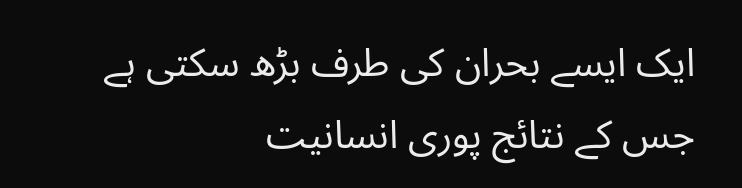ایک ایسے بحران کی طرف بڑھ سکتی ہے جس کے نتائج پوری انسانیت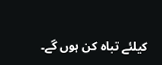کیلئے تباہ کن ہوں گے۔